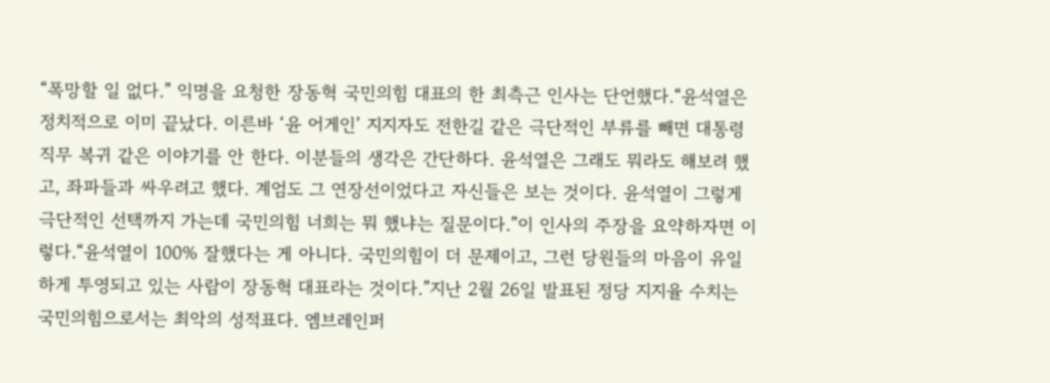“폭망할 일 없다.” 익명을 요청한 장동혁 국민의힘 대표의 한 최측근 인사는 단언했다.“윤석열은 정치적으로 이미 끝났다. 이른바 ‘윤 어게인’ 지지자도 전한길 같은 극단적인 부류를 빼면 대통령 직무 복귀 같은 이야기를 안 한다. 이분들의 생각은 간단하다. 윤석열은 그래도 뭐라도 해보려 했고, 좌파들과 싸우려고 했다. 계엄도 그 연장선이었다고 자신들은 보는 것이다. 윤석열이 그렇게 극단적인 선택까지 가는데 국민의힘 너희는 뭐 했냐는 질문이다.”이 인사의 주장을 요약하자면 이렇다.“윤석열이 100% 잘했다는 게 아니다. 국민의힘이 더 문제이고, 그런 당원들의 마음이 유일하게 투영되고 있는 사람이 장동혁 대표라는 것이다.”지난 2월 26일 발표된 정당 지지율 수치는 국민의힘으로서는 최악의 성적표다. 엠브레인퍼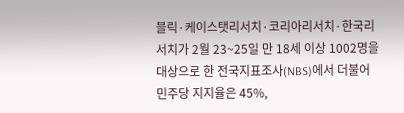블릭·케이스탯리서치·코리아리서치·한국리서치가 2월 23~25일 만 18세 이상 1002명을 대상으로 한 전국지표조사(NBS)에서 더불어민주당 지지율은 45%,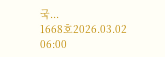국...
1668호2026.03.02 06:00